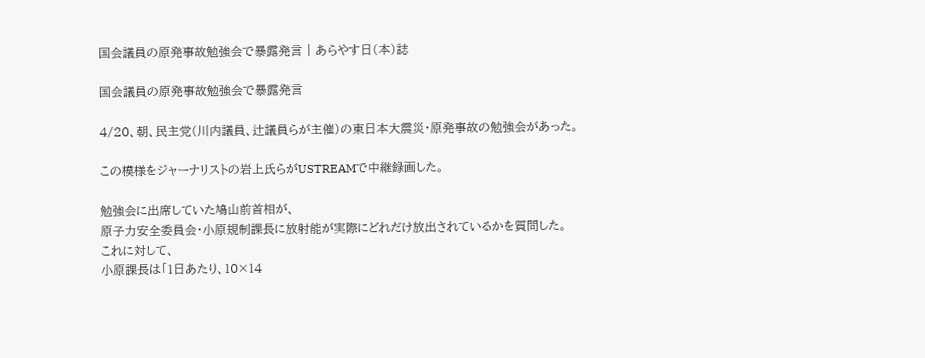国会議員の原発事故勉強会で暴露発言 | あらやす日(本)誌

国会議員の原発事故勉強会で暴露発言

4/20、朝、民主党(川内議員、辻議員らが主催)の東日本大震災・原発事故の勉強会があった。

この模様をジャーナリストの岩上氏らがUSTREAMで中継録画した。

勉強会に出席していた鳩山前首相が、
原子力安全委員会・小原規制課長に放射能が実際にどれだけ放出されているかを質問した。
これに対して、
小原課長は「1日あたり、10×14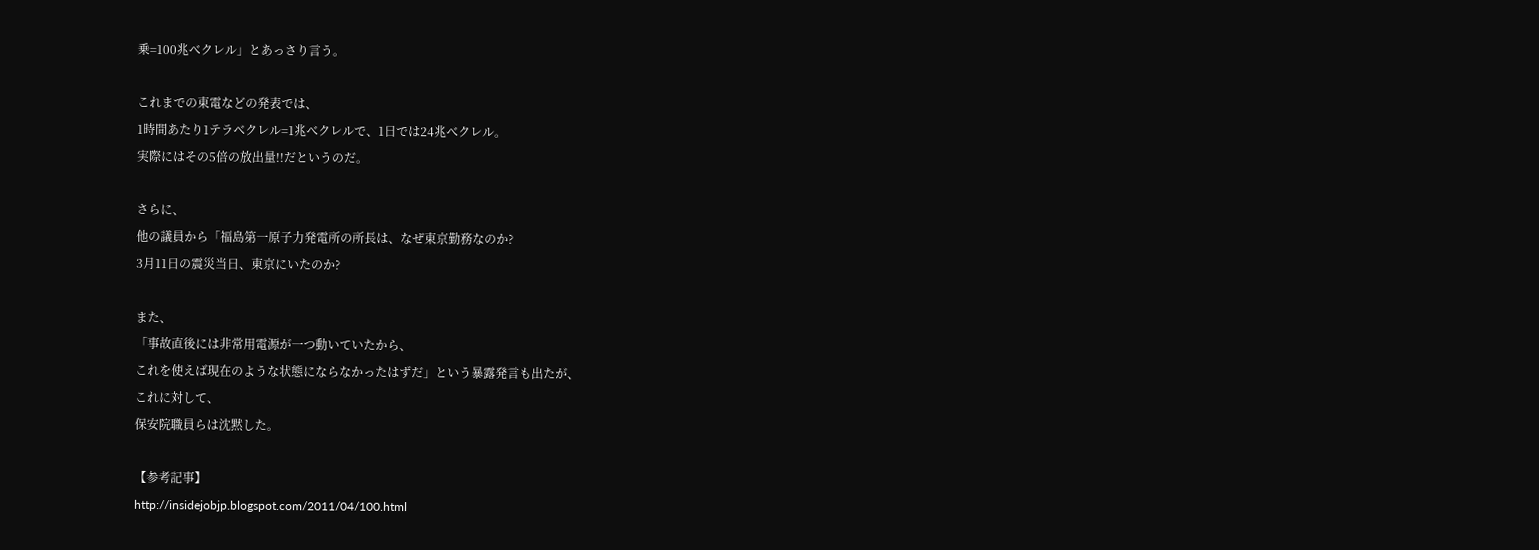乗=100兆べクレル」とあっさり言う。

これまでの東電などの発表では、
1時間あたり1テラベクレル=1兆べクレルで、1日では24兆べクレル。
実際にはその5倍の放出量!!だというのだ。

さらに、
他の議員から「福島第一原子力発電所の所長は、なぜ東京勤務なのか?
3月11日の震災当日、東京にいたのか?

また、
「事故直後には非常用電源が一つ動いていたから、
これを使えば現在のような状態にならなかったはずだ」という暴露発言も出たが、
これに対して、
保安院職員らは沈黙した。

【参考記事】
http://insidejobjp.blogspot.com/2011/04/100.html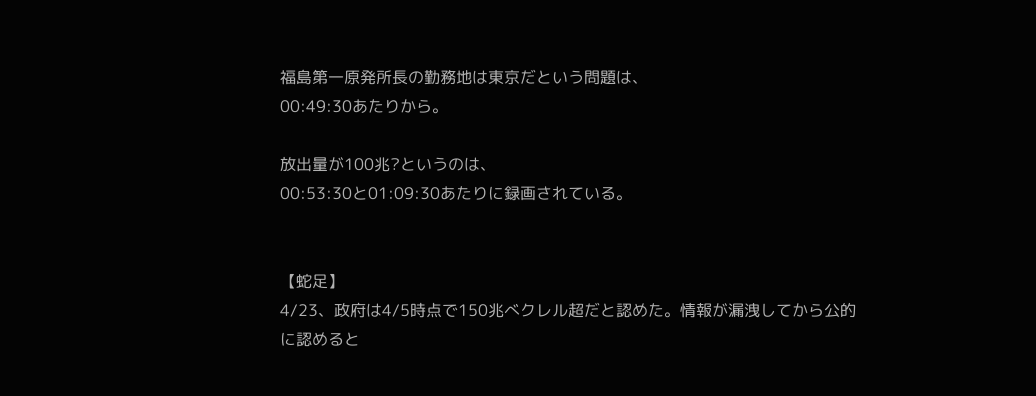福島第一原発所長の勤務地は東京だという問題は、
00:49:30あたりから。

放出量が100兆?というのは、
00:53:30と01:09:30あたりに録画されている。


【蛇足】
4/23、政府は4/5時点で150兆べクレル超だと認めた。情報が漏洩してから公的に認めると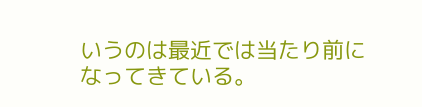いうのは最近では当たり前になってきている。